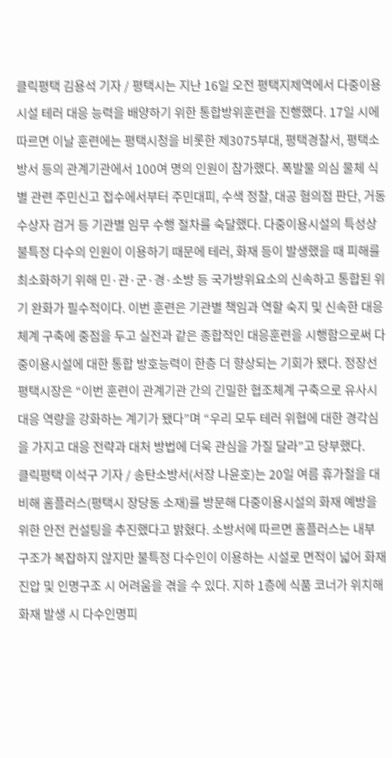클릭평택 김용석 기자 / 평택시는 지난 16일 오전 평택지제역에서 다중이용시설 테러 대응 능력을 배양하기 위한 통합방위훈련을 진행했다. 17일 시에 따르면 이날 훈련에는 평택시청을 비롯한 제3075부대, 평택경찰서, 평택소방서 등의 관계기관에서 100여 명의 인원이 참가했다. 폭발물 의심 물체 식별 관련 주민신고 접수에서부터 주민대피, 수색 정찰, 대공 혐의점 판단, 거동 수상자 검거 등 기관별 임무 수행 절차를 숙달했다. 다중이용시설의 특성상 불특정 다수의 인원이 이용하기 때문에 테러, 화재 등이 발생했을 때 피해를 최소화하기 위해 민·관·군·경·소방 등 국가방위요소의 신속하고 통합된 위기 완화가 필수적이다. 이번 훈련은 기관별 책임과 역할 숙지 및 신속한 대응체계 구축에 중점을 두고 실전과 같은 종합적인 대응훈련을 시행함으로써 다중이용시설에 대한 통합 방호능력이 한층 더 향상되는 기회가 됐다. 정장선 평택시장은 “이번 훈련이 관계기관 간의 긴밀한 협조체계 구축으로 유사시 대응 역량을 강화하는 계기가 됐다”며 “우리 모두 테러 위협에 대한 경각심을 가지고 대응 전략과 대처 방법에 더욱 관심을 가질 달라”고 당부했다.
클릭평택 이석구 기자 / 송탄소방서(서장 나윤호)는 20일 여름 휴가철을 대비해 홈플러스(평택시 장당동 소재)를 방문해 다중이용시설의 화재 예방을 위한 안전 컨설팅을 추진했다고 밝혔다. 소방서에 따르면 홈플러스는 내부 구조가 복잡하지 않지만 불특정 다수인이 이용하는 시설로 면적이 넓어 화재진압 및 인명구조 시 어려움을 겪을 수 있다. 지하 1층에 식품 코너가 위치해 화재 발생 시 다수인명피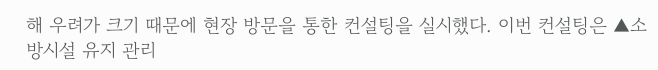해 우려가 크기 때문에 현장 방문을 통한 컨설팅을 실시했다. 이번 컨설팅은 ▲소방시설 유지 관리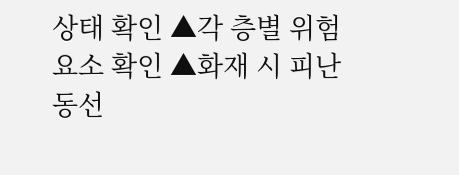상태 확인 ▲각 층별 위험요소 확인 ▲화재 시 피난 동선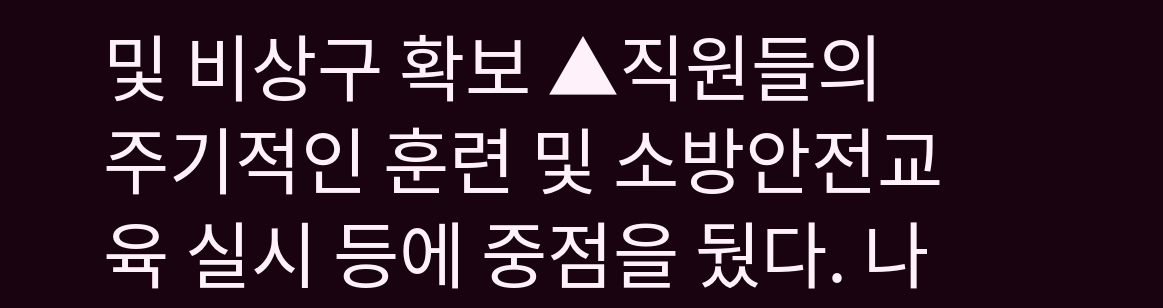및 비상구 확보 ▲직원들의 주기적인 훈련 및 소방안전교육 실시 등에 중점을 뒀다. 나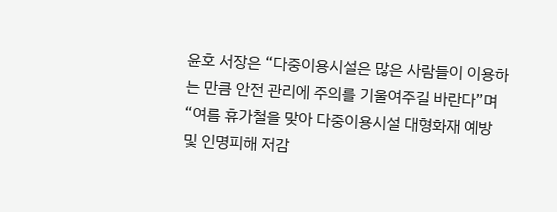윤호 서장은 “다중이용시설은 많은 사람들이 이용하는 만큼 안전 관리에 주의를 기울여주길 바란다”며 “여름 휴가철을 맞아 다중이용시설 대형화재 예방 및 인명피해 저감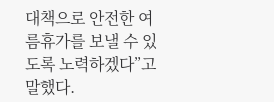대책으로 안전한 여름휴가를 보낼 수 있도록 노력하겠다”고 말했다.